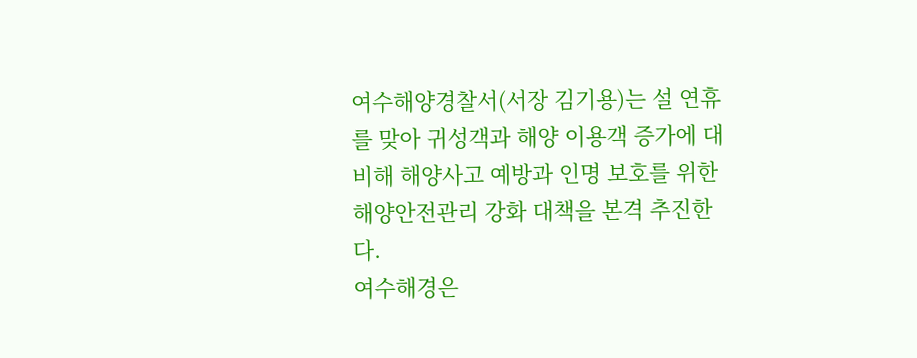여수해양경찰서(서장 김기용)는 설 연휴를 맞아 귀성객과 해양 이용객 증가에 대비해 해양사고 예방과 인명 보호를 위한 해양안전관리 강화 대책을 본격 추진한다.
여수해경은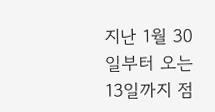지난 1월 30일부터 오는 13일까지 점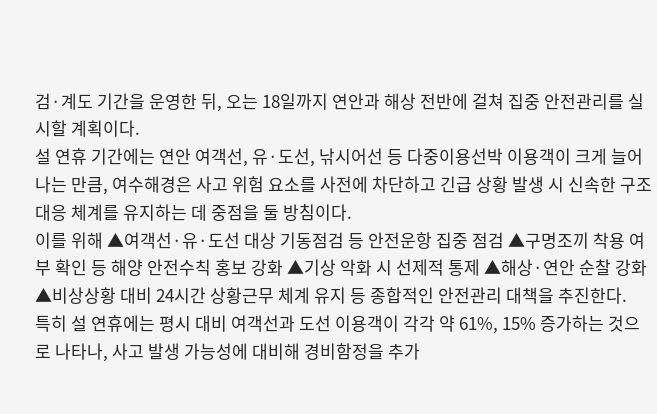검·계도 기간을 운영한 뒤, 오는 18일까지 연안과 해상 전반에 걸쳐 집중 안전관리를 실시할 계획이다.
설 연휴 기간에는 연안 여객선, 유·도선, 낚시어선 등 다중이용선박 이용객이 크게 늘어나는 만큼, 여수해경은 사고 위험 요소를 사전에 차단하고 긴급 상황 발생 시 신속한 구조 대응 체계를 유지하는 데 중점을 둘 방침이다.
이를 위해 ▲여객선·유·도선 대상 기동점검 등 안전운항 집중 점검 ▲구명조끼 착용 여부 확인 등 해양 안전수칙 홍보 강화 ▲기상 악화 시 선제적 통제 ▲해상·연안 순찰 강화 ▲비상상황 대비 24시간 상황근무 체계 유지 등 종합적인 안전관리 대책을 추진한다.
특히 설 연휴에는 평시 대비 여객선과 도선 이용객이 각각 약 61%, 15% 증가하는 것으로 나타나, 사고 발생 가능성에 대비해 경비함정을 추가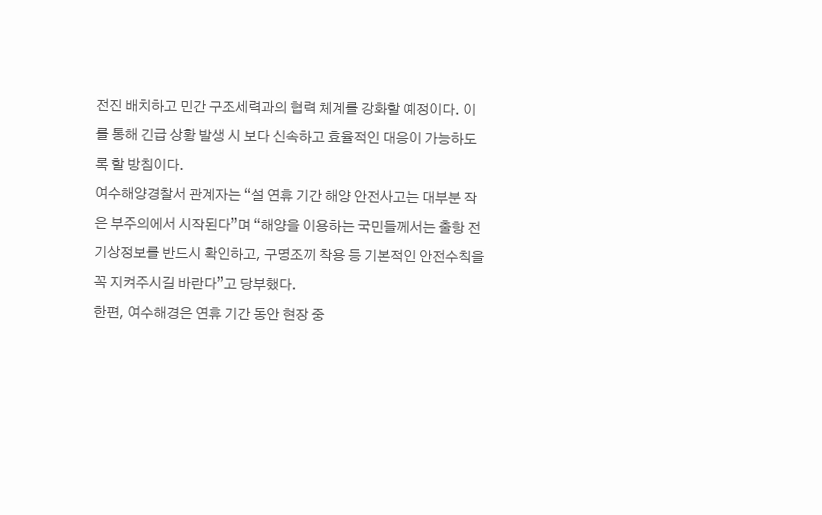전진 배치하고 민간 구조세력과의 협력 체계를 강화할 예정이다. 이를 통해 긴급 상황 발생 시 보다 신속하고 효율적인 대응이 가능하도록 할 방침이다.
여수해양경찰서 관계자는 “설 연휴 기간 해양 안전사고는 대부분 작은 부주의에서 시작된다”며 “해양을 이용하는 국민들께서는 출항 전 기상정보를 반드시 확인하고, 구명조끼 착용 등 기본적인 안전수칙을 꼭 지켜주시길 바란다”고 당부했다.
한편, 여수해경은 연휴 기간 동안 현장 중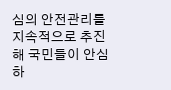심의 안전관리를 지속적으로 추진해 국민들이 안심하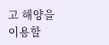고 해양을 이용할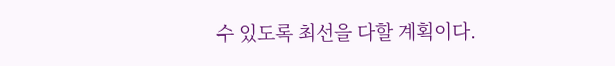수 있도록 최선을 다할 계획이다.